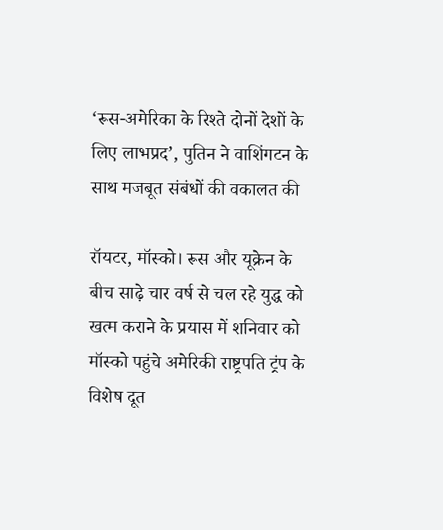‘रूस-अमेरिका के रिश्ते दोनों देशों के लिए लाभप्रद’, पुतिन ने वाशिंगटन के साथ मजबूत संबंधों की वकालत की

रॉयटर, मॉस्को। रूस और यूक्रेन के बीच साढ़े चार वर्ष से चल रहे युद्ध को खत्म कराने के प्रयास में शनिवार को मॉस्को पहुंचे अमेरिकी राष्ट्रपति ट्रंप के विशेष दूत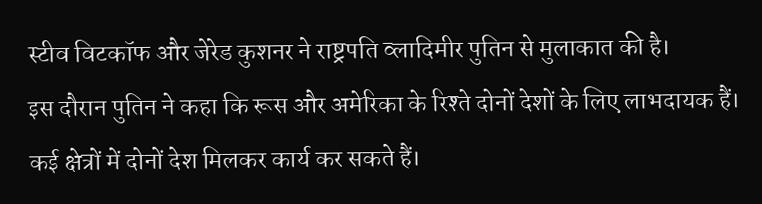स्टीव विटकॉफ और जेरेड कुशनर ने राष्ट्रपति व्लादिमीर पुतिन से मुलाकात की है।
इस दौरान पुतिन ने कहा कि रूस और अमेरिका के रिश्ते दोनों देशों के लिए लाभदायक हैं। कई क्षेत्रों में दोनों देश मिलकर कार्य कर सकते हैं।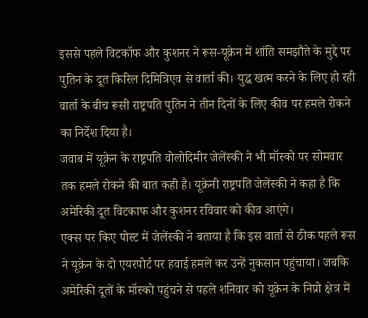इससे पहले विटकॉफ और कुशनर ने रूस-यूक्रेन में शांति समझौते के मुद्दे पर पुतिन के दूत किरिल दिमित्रिएव से वार्ता की। युद्ध खत्म करने के लिए हो रही वार्ता के बीच रूसी राष्ट्रपति पुतिन ने तीन दिनों के लिए कीव पर हमले रोकने का निर्देश दिया है।
जवाब में यूक्रेन के राष्ट्रपति वोलोदिमीर जेलेंस्की ने भी मॉस्को पर सोमवार तक हमले रोकने की बात कही है। यूक्रेनी राष्ट्रपति जेलेंस्की ने कहा है कि अमेरिकी दूत विटकाफ और कुशनर रविवार को कीव आएंगे।
एक्स पर किए पोस्ट में जेलेंस्की ने बताया है कि इस वार्ता से ठीक पहले रूस ने यूक्रेन के दो एयरपोर्ट पर हवाई हमले कर उन्हें नुकसान पहुंचाया। जबकि अमेरिकी दूतों के मॉस्को पहुंचने से पहले शनिवार को यूक्रेन के निप्रो क्षेत्र में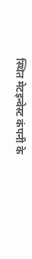स्थित मेटइन्वेस्ट कंपनी के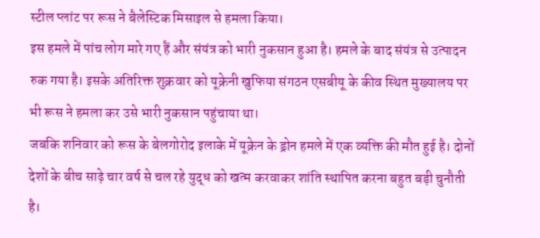स्टील प्लांट पर रूस ने बैलेस्टिक मिसाइल से हमला किया।
इस हमले में पांच लोग मारे गए हैं और संयंत्र को भारी नुकसान हुआ है। हमले के बाद संयंत्र से उत्पादन रुक गया है। इसके अतिरिक्त शुक्रवार को यूक्रेनी खुफिया संगठन एसबीयू के कीव स्थित मुख्यालय पर भी रूस ने हमला कर उसे भारी नुकसान पहुंचाया था।
जबकि शनिवार को रूस के बेलगोरोद इलाके में यूक्रेन के ड्रोन हमले में एक व्यक्ति की मौत हुई है। दोनों देशों के बीच साढ़े चार वर्ष से चल रहे युद्ध को खत्म करवाकर शांति स्थापित करना बहुत बड़ी चुनौती है।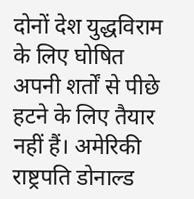दोनों देश युद्धविराम के लिए घोषित अपनी शर्तों से पीछे हटने के लिए तैयार नहीं हैं। अमेरिकी राष्ट्रपति डोनाल्ड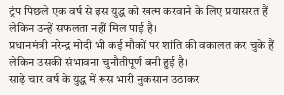ट्रंप पिछले एक वर्ष से इस युद्ध को खत्म करवाने के लिए प्रयासरत हैं लेकिन उन्हें सफलता नहीं मिल पाई है।
प्रधानमंत्री नरेन्द्र मोदी भी कई मौकों पर शांति की वकालत कर चुके हैं लेकिन उसकी संभावना चुनौतीपूर्ण बनी हुई है।
साढ़े चार वर्ष के युद्ध में रूस भारी नुकसान उठाकर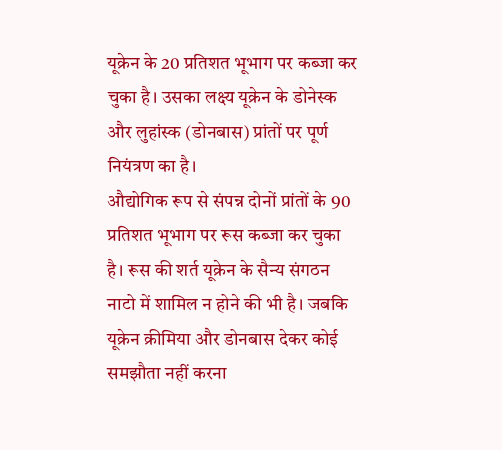यूक्रेन के 20 प्रतिशत भूभाग पर कब्जा कर चुका है। उसका लक्ष्य यूक्रेन के डोनेस्क और लुहांस्क (डोनबास) प्रांतों पर पूर्ण नियंत्रण का है।
औद्योगिक रूप से संपन्न दोनों प्रांतों के 90 प्रतिशत भूभाग पर रूस कब्जा कर चुका है। रूस की शर्त यूक्रेन के सैन्य संगठन नाटो में शामिल न होने की भी है। जबकि यूक्रेन क्रीमिया और डोनबास देकर कोई समझौता नहीं करना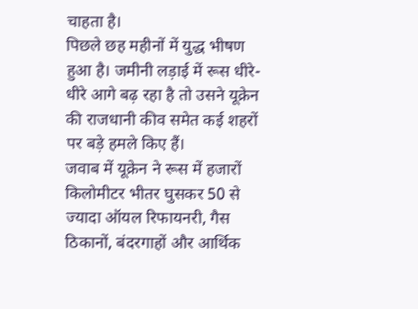चाहता है।
पिछले छह महीनों में युद्ध भीषण हुआ है। जमीनी लड़ाई में रूस धीरे-धीरे आगे बढ़ रहा है तो उसने यूक्रेन की राजधानी कीव समेत कई शहरों पर बड़े हमले किए हैं।
जवाब में यूक्रेन ने रूस में हजारों किलोमीटर भीतर घुसकर 50 से ज्यादा ऑयल रिफायनरी, गैस ठिकानों, बंदरगाहों और आर्थिक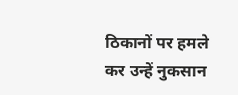ठिकानों पर हमले कर उन्हें नुकसान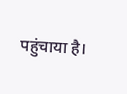पहुंचाया है।